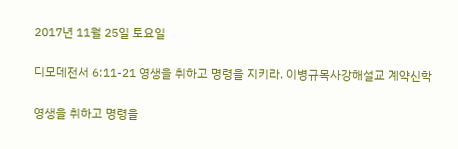2017년 11월 25일 토요일

디모데전서 6:11-21 영생을 취하고 명령을 지키라. 이병규목사강해설교 계약신학

영생을 취하고 명령을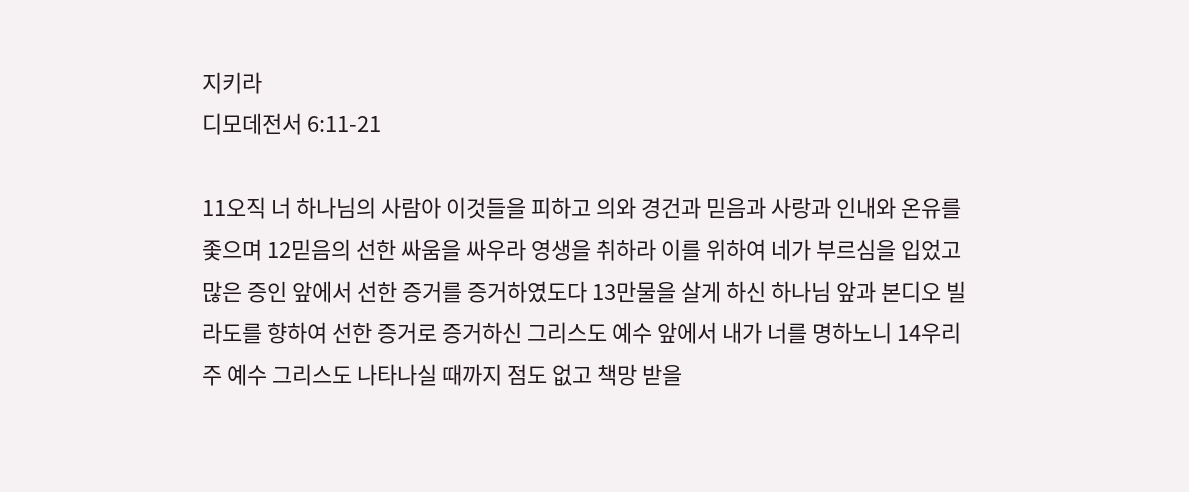지키라
디모데전서 6:11-21

11오직 너 하나님의 사람아 이것들을 피하고 의와 경건과 믿음과 사랑과 인내와 온유를 좇으며 12믿음의 선한 싸움을 싸우라 영생을 취하라 이를 위하여 네가 부르심을 입었고 많은 증인 앞에서 선한 증거를 증거하였도다 13만물을 살게 하신 하나님 앞과 본디오 빌라도를 향하여 선한 증거로 증거하신 그리스도 예수 앞에서 내가 너를 명하노니 14우리 주 예수 그리스도 나타나실 때까지 점도 없고 책망 받을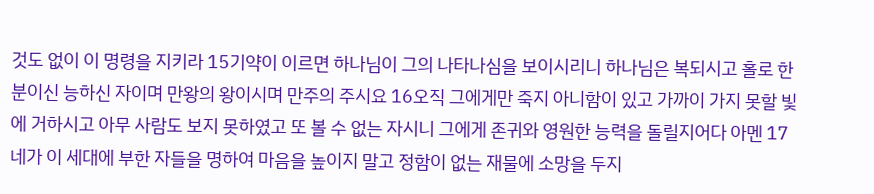것도 없이 이 명령을 지키라 15기약이 이르면 하나님이 그의 나타나심을 보이시리니 하나님은 복되시고 홀로 한 분이신 능하신 자이며 만왕의 왕이시며 만주의 주시요 16오직 그에게만 죽지 아니함이 있고 가까이 가지 못할 빛에 거하시고 아무 사람도 보지 못하였고 또 볼 수 없는 자시니 그에게 존귀와 영원한 능력을 돌릴지어다 아멘 17네가 이 세대에 부한 자들을 명하여 마음을 높이지 말고 정함이 없는 재물에 소망을 두지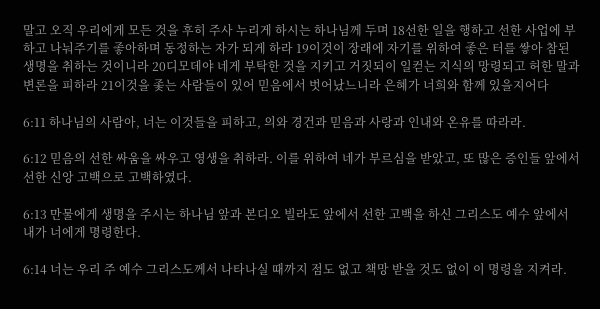말고 오직 우리에게 모든 것을 후히 주사 누리게 하시는 하나님께 두며 18선한 일을 행하고 선한 사업에 부하고 나눠주기를 좋아하며 동정하는 자가 되게 하라 19이것이 장래에 자기를 위하여 좋은 터를 쌓아 참된 생명을 취하는 것이니라 20디모데야 네게 부탁한 것을 지키고 거짓되이 일컫는 지식의 망령되고 허한 말과 변론을 피하라 21이것을 좇는 사람들이 있어 믿음에서 벗어났느니라 은혜가 너희와 함께 있을지어다

6:11 하나님의 사람아, 너는 이것들을 피하고, 의와 경건과 믿음과 사랑과 인내와 온유를 따라라.

6:12 믿음의 선한 싸움을 싸우고 영생을 취하라. 이를 위하여 네가 부르심을 받았고, 또 많은 증인들 앞에서 선한 신앙 고백으로 고백하였다.

6:13 만물에게 생명을 주시는 하나님 앞과 본디오 빌라도 앞에서 선한 고백을 하신 그리스도 예수 앞에서 내가 너에게 명령한다.

6:14 너는 우리 주 예수 그리스도께서 나타나실 때까지 점도 없고 책망 받을 것도 없이 이 명령을 지켜라.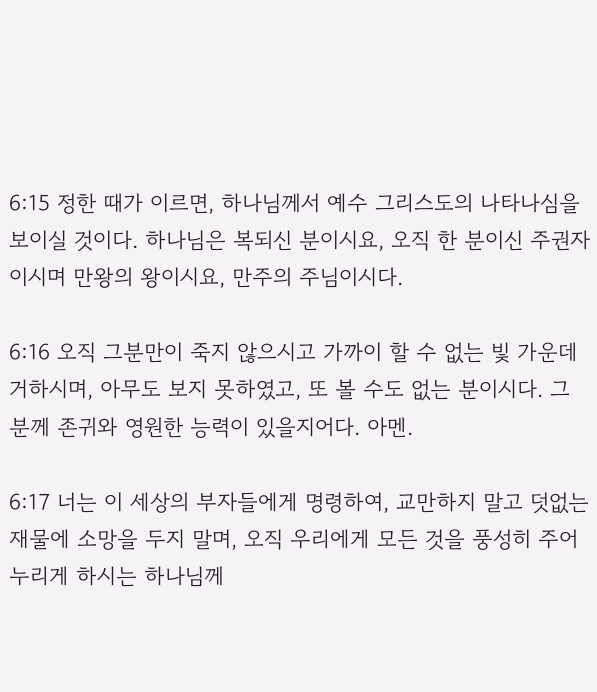6:15 정한 때가 이르면, 하나님께서 예수 그리스도의 나타나심을 보이실 것이다. 하나님은 복되신 분이시요, 오직 한 분이신 주권자이시며 만왕의 왕이시요, 만주의 주님이시다.

6:16 오직 그분만이 죽지 않으시고 가까이 할 수 없는 빛 가운데 거하시며, 아무도 보지 못하였고, 또 볼 수도 없는 분이시다. 그분께 존귀와 영원한 능력이 있을지어다. 아멘.

6:17 너는 이 세상의 부자들에게 명령하여, 교만하지 말고 덧없는 재물에 소망을 두지 말며, 오직 우리에게 모든 것을 풍성히 주어 누리게 하시는 하나님께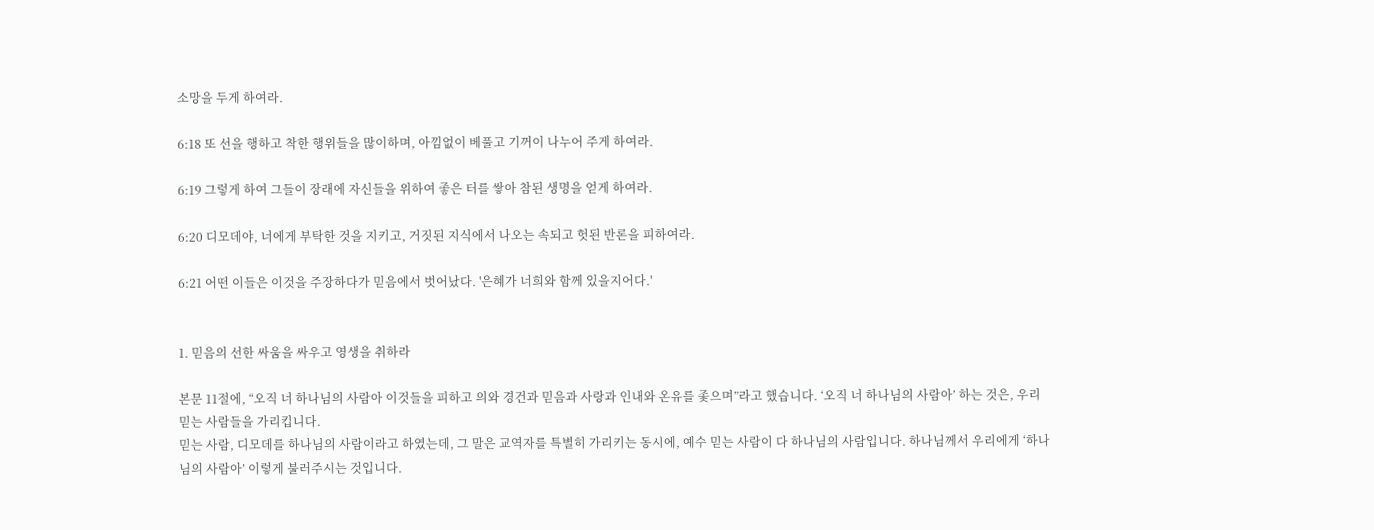소망을 두게 하여라.

6:18 또 선을 행하고 착한 행위들을 많이하며, 아낌없이 베풀고 기꺼이 나누어 주게 하여라.

6:19 그렇게 하여 그들이 장래에 자신들을 위하여 좋은 터를 쌓아 참된 생명을 얻게 하여라.

6:20 디모데야, 너에게 부탁한 것을 지키고, 거짓된 지식에서 나오는 속되고 헛된 반론을 피하여라.

6:21 어떤 이들은 이것을 주장하다가 믿음에서 벗어났다. '은혜가 너희와 함께 있을지어다.'


1. 믿음의 선한 싸움을 싸우고 영생을 취하라

본문 11절에, “오직 너 하나님의 사람아 이것들을 피하고 의와 경건과 믿음과 사랑과 인내와 온유를 좇으며”라고 했습니다. ‘오직 너 하나님의 사람아’ 하는 것은, 우리 믿는 사람들을 가리킵니다.
믿는 사람, 디모데를 하나님의 사람이라고 하였는데, 그 말은 교역자를 특별히 가리키는 동시에, 예수 믿는 사람이 다 하나님의 사람입니다. 하나님께서 우리에게 ‘하나님의 사람아’ 이렇게 불러주시는 것입니다.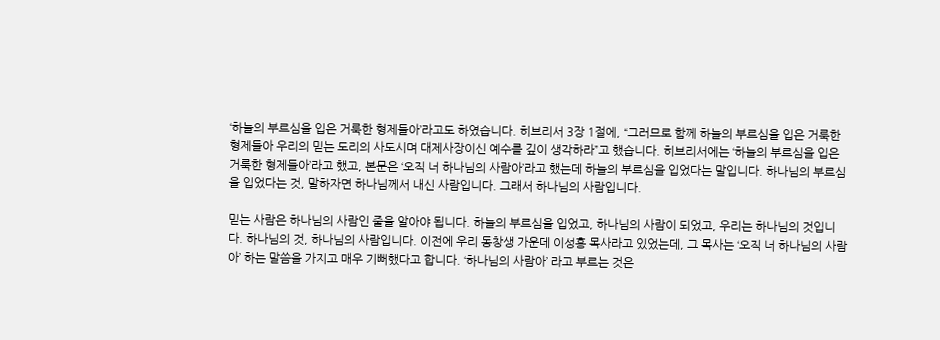‘하늘의 부르심을 입은 거룩한 형제들아’라고도 하였습니다. 히브리서 3장 1절에, “그러므로 함께 하늘의 부르심을 입은 거룩한 형제들아 우리의 믿는 도리의 사도시며 대제사장이신 예수를 깊이 생각하라”고 했습니다. 히브리서에는 ‘하늘의 부르심을 입은 거룩한 형제들아’라고 했고, 본문은 ‘오직 너 하나님의 사람아’라고 했는데 하늘의 부르심을 입었다는 말입니다. 하나님의 부르심을 입었다는 것, 말하자면 하나님께서 내신 사람입니다. 그래서 하나님의 사람입니다.

믿는 사람은 하나님의 사람인 줄을 알아야 됩니다. 하늘의 부르심을 입었고, 하나님의 사람이 되었고, 우리는 하나님의 것입니다. 하나님의 것, 하나님의 사람입니다. 이전에 우리 동창생 가운데 이성홍 목사라고 있었는데, 그 목사는 ‘오직 너 하나님의 사람아’ 하는 말씀을 가지고 매우 기뻐했다고 합니다. ‘하나님의 사람아’ 라고 부르는 것은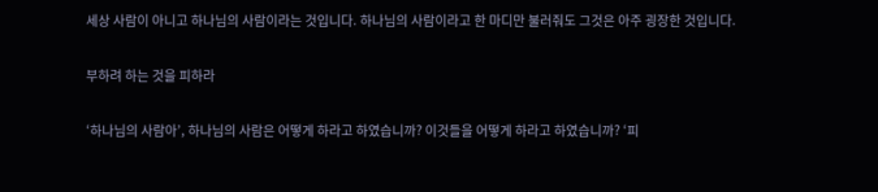세상 사람이 아니고 하나님의 사람이라는 것입니다. 하나님의 사람이라고 한 마디만 불러줘도 그것은 아주 굉장한 것입니다.

부하려 하는 것을 피하라

‘하나님의 사람아’, 하나님의 사람은 어떻게 하라고 하였습니까? 이것들을 어떻게 하라고 하였습니까? ‘피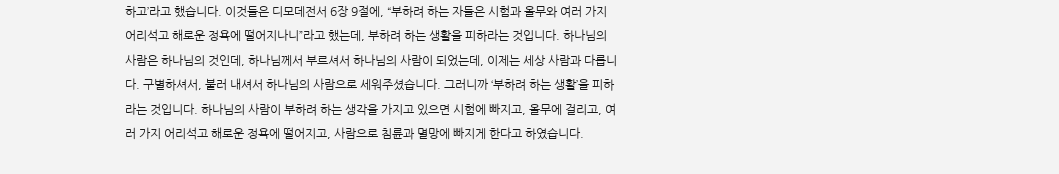하고’라고 했습니다. 이것들은 디모데전서 6장 9절에, “부하려 하는 자들은 시험과 올무와 여러 가지 어리석고 해로운 정욕에 떨어지나니”라고 했는데, 부하려 하는 생활을 피하라는 것입니다. 하나님의 사람은 하나님의 것인데, 하나님께서 부르셔서 하나님의 사람이 되었는데, 이제는 세상 사람과 다릅니다. 구별하셔서, 불러 내셔서 하나님의 사람으로 세워주셨습니다. 그러니까 ‘부하려 하는 생활’을 피하라는 것입니다. 하나님의 사람이 부하려 하는 생각을 가지고 있으면 시험에 빠지고, 올무에 걸리고, 여러 가지 어리석고 해로운 정욕에 떨어지고, 사람으로 침륜과 멸망에 빠지게 한다고 하였습니다.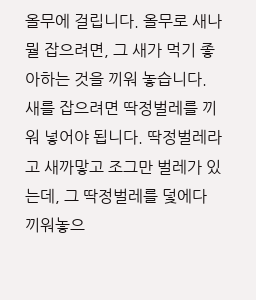올무에 걸립니다. 올무로 새나 뭘 잡으려면, 그 새가 먹기 좋아하는 것을 끼워 놓습니다. 새를 잡으려면 딱정벌레를 끼워 넣어야 됩니다. 딱정벌레라고 새까맣고 조그만 벌레가 있는데, 그 딱정벌레를 덫에다 끼워놓으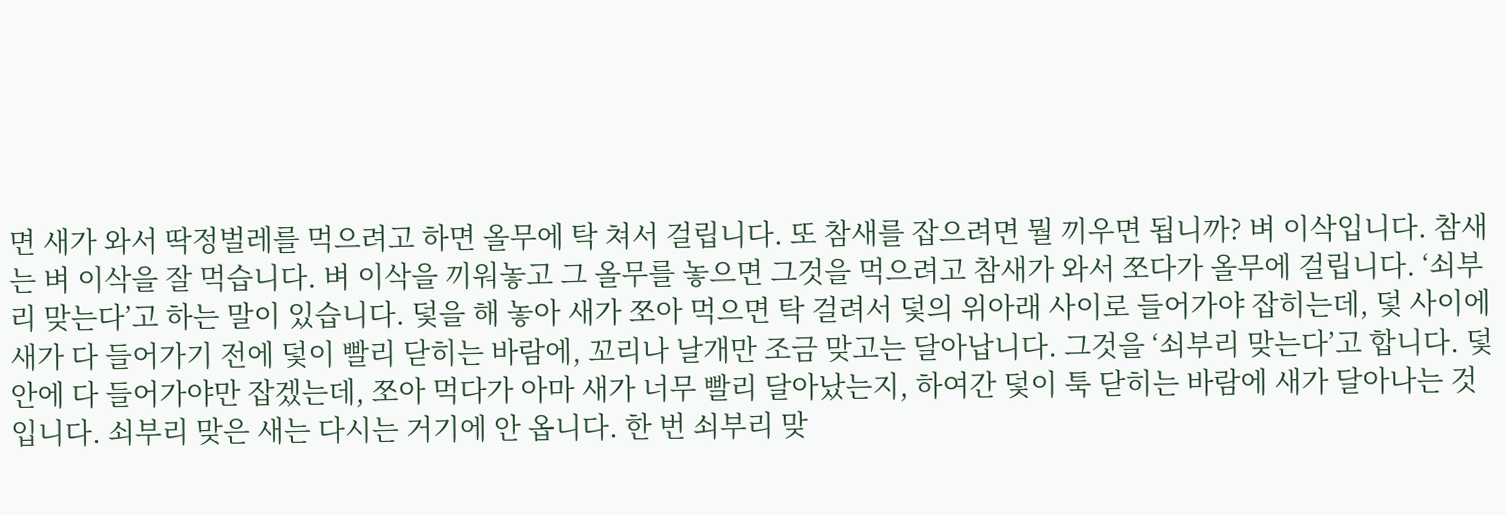면 새가 와서 딱정벌레를 먹으려고 하면 올무에 탁 쳐서 걸립니다. 또 참새를 잡으려면 뭘 끼우면 됩니까? 벼 이삭입니다. 참새는 벼 이삭을 잘 먹습니다. 벼 이삭을 끼워놓고 그 올무를 놓으면 그것을 먹으려고 참새가 와서 쪼다가 올무에 걸립니다. ‘쇠부리 맞는다’고 하는 말이 있습니다. 덫을 해 놓아 새가 쪼아 먹으면 탁 걸려서 덫의 위아래 사이로 들어가야 잡히는데, 덫 사이에 새가 다 들어가기 전에 덫이 빨리 닫히는 바람에, 꼬리나 날개만 조금 맞고는 달아납니다. 그것을 ‘쇠부리 맞는다’고 합니다. 덫 안에 다 들어가야만 잡겠는데, 쪼아 먹다가 아마 새가 너무 빨리 달아났는지, 하여간 덫이 툭 닫히는 바람에 새가 달아나는 것입니다. 쇠부리 맞은 새는 다시는 거기에 안 옵니다. 한 번 쇠부리 맞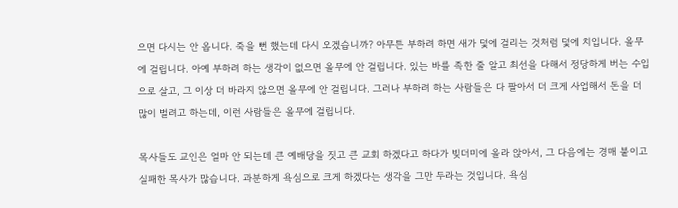으면 다시는 안 옵니다. 죽을 뻔 했는데 다시 오겠습니까? 아무튼 부하려 하면 새가 덫에 걸리는 것처럼 덫에 치입니다. 올무에 걸립니다. 아예 부하려 하는 생각이 없으면 올무에 안 걸립니다. 있는 바를 족한 줄 알고 최선을 다해서 정당하게 버는 수입으로 살고, 그 이상 더 바라지 않으면 올무에 안 걸립니다. 그러나 부하려 하는 사람들은 다 팔아서 더 크게 사업해서 돈을 더 많이 벌려고 하는데, 이런 사람들은 올무에 걸립니다.

목사들도 교인은 얼마 안 되는데 큰 예배당을 짓고 큰 교회 하겠다고 하다가 빚더미에 올라 앉아서, 그 다음에는 경매 붙이고 실패한 목사가 많습니다. 과분하게 욕심으로 크게 하겠다는 생각을 그만 두라는 것입니다. 욕심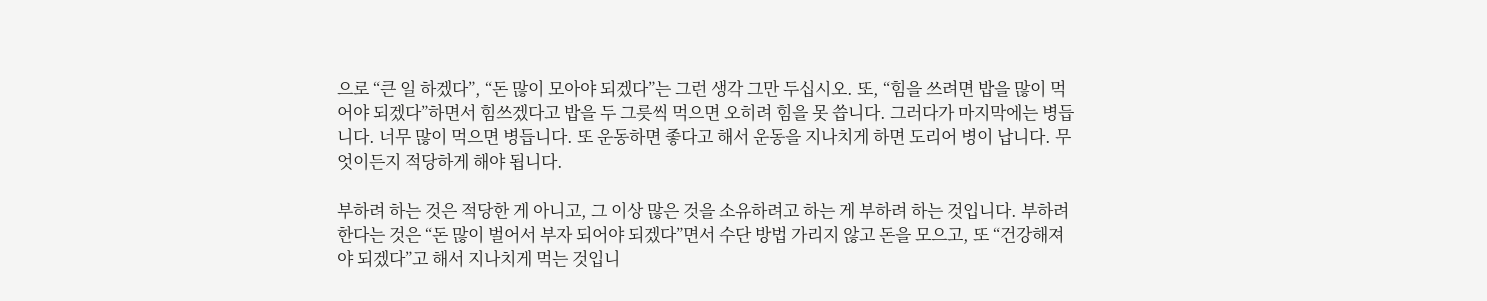으로 “큰 일 하겠다”, “돈 많이 모아야 되겠다”는 그런 생각 그만 두십시오. 또, “힘을 쓰려면 밥을 많이 먹어야 되겠다”하면서 힘쓰겠다고 밥을 두 그릇씩 먹으면 오히려 힘을 못 씁니다. 그러다가 마지막에는 병듭니다. 너무 많이 먹으면 병듭니다. 또 운동하면 좋다고 해서 운동을 지나치게 하면 도리어 병이 납니다. 무엇이든지 적당하게 해야 됩니다.

부하려 하는 것은 적당한 게 아니고, 그 이상 많은 것을 소유하려고 하는 게 부하려 하는 것입니다. 부하려 한다는 것은 “돈 많이 벌어서 부자 되어야 되겠다”면서 수단 방법 가리지 않고 돈을 모으고, 또 “건강해져야 되겠다”고 해서 지나치게 먹는 것입니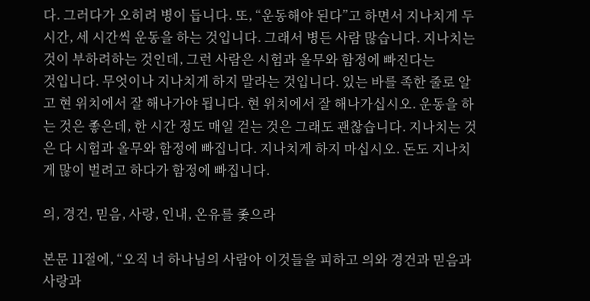다. 그러다가 오히려 병이 듭니다. 또, “운동해야 된다”고 하면서 지나치게 두 시간, 세 시간씩 운동을 하는 것입니다. 그래서 병든 사람 많습니다. 지나치는 것이 부하려하는 것인데, 그런 사람은 시험과 올무와 함정에 빠진다는
것입니다. 무엇이나 지나치게 하지 말라는 것입니다. 있는 바를 족한 줄로 알고 현 위치에서 잘 해나가야 됩니다. 현 위치에서 잘 해나가십시오. 운동을 하는 것은 좋은데, 한 시간 정도 매일 걷는 것은 그래도 괜찮습니다. 지나치는 것은 다 시험과 올무와 함정에 빠집니다. 지나치게 하지 마십시오. 돈도 지나치게 많이 벌려고 하다가 함정에 빠집니다.

의, 경건, 믿음, 사랑, 인내, 온유를 좇으라

본문 11절에, “오직 너 하나님의 사람아 이것들을 피하고 의와 경건과 믿음과 사랑과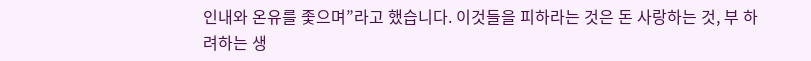인내와 온유를 좇으며”라고 했습니다. 이것들을 피하라는 것은 돈 사랑하는 것, 부 하려하는 생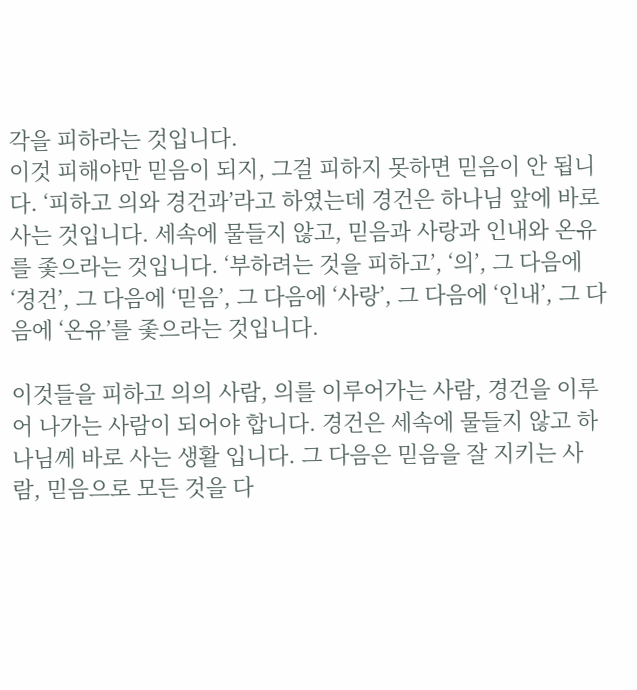각을 피하라는 것입니다.
이것 피해야만 믿음이 되지, 그걸 피하지 못하면 믿음이 안 됩니다. ‘피하고 의와 경건과’라고 하였는데 경건은 하나님 앞에 바로 사는 것입니다. 세속에 물들지 않고, 믿음과 사랑과 인내와 온유를 좇으라는 것입니다. ‘부하려는 것을 피하고’, ‘의’, 그 다음에 ‘경건’, 그 다음에 ‘믿음’, 그 다음에 ‘사랑’, 그 다음에 ‘인내’, 그 다음에 ‘온유’를 좇으라는 것입니다.

이것들을 피하고 의의 사람, 의를 이루어가는 사람, 경건을 이루어 나가는 사람이 되어야 합니다. 경건은 세속에 물들지 않고 하나님께 바로 사는 생활 입니다. 그 다음은 믿음을 잘 지키는 사람, 믿음으로 모든 것을 다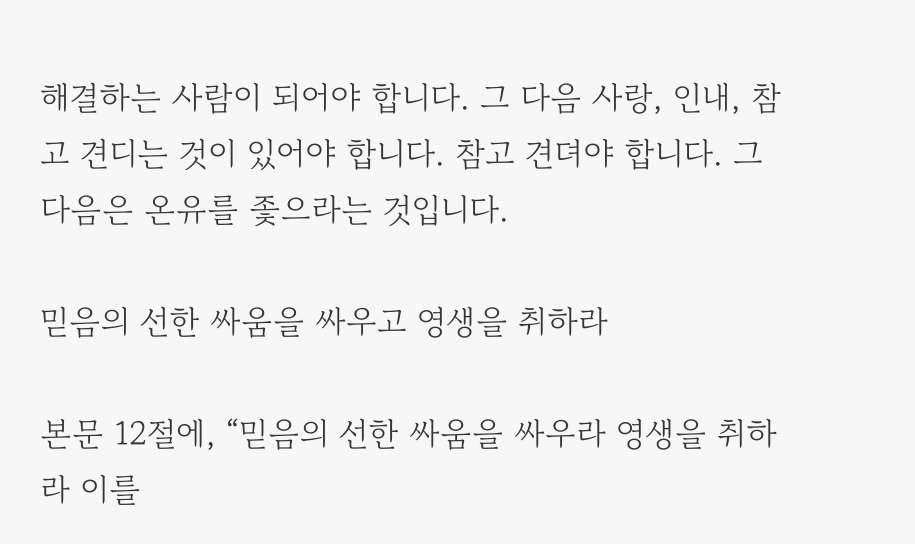해결하는 사람이 되어야 합니다. 그 다음 사랑, 인내, 참고 견디는 것이 있어야 합니다. 참고 견뎌야 합니다. 그 다음은 온유를 좇으라는 것입니다.

믿음의 선한 싸움을 싸우고 영생을 취하라

본문 12절에, “믿음의 선한 싸움을 싸우라 영생을 취하라 이를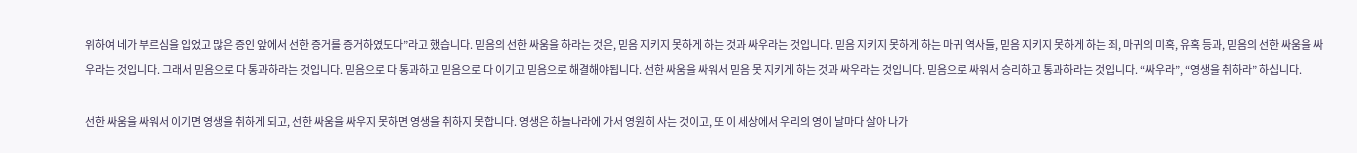위하여 네가 부르심을 입었고 많은 증인 앞에서 선한 증거를 증거하였도다”라고 했습니다. 믿음의 선한 싸움을 하라는 것은, 믿음 지키지 못하게 하는 것과 싸우라는 것입니다. 믿음 지키지 못하게 하는 마귀 역사들, 믿음 지키지 못하게 하는 죄, 마귀의 미혹, 유혹 등과, 믿음의 선한 싸움을 싸우라는 것입니다. 그래서 믿음으로 다 통과하라는 것입니다. 믿음으로 다 통과하고 믿음으로 다 이기고 믿음으로 해결해야됩니다. 선한 싸움을 싸워서 믿음 못 지키게 하는 것과 싸우라는 것입니다. 믿음으로 싸워서 승리하고 통과하라는 것입니다. “싸우라”, “영생을 취하라” 하십니다.

선한 싸움을 싸워서 이기면 영생을 취하게 되고, 선한 싸움을 싸우지 못하면 영생을 취하지 못합니다. 영생은 하늘나라에 가서 영원히 사는 것이고, 또 이 세상에서 우리의 영이 날마다 살아 나가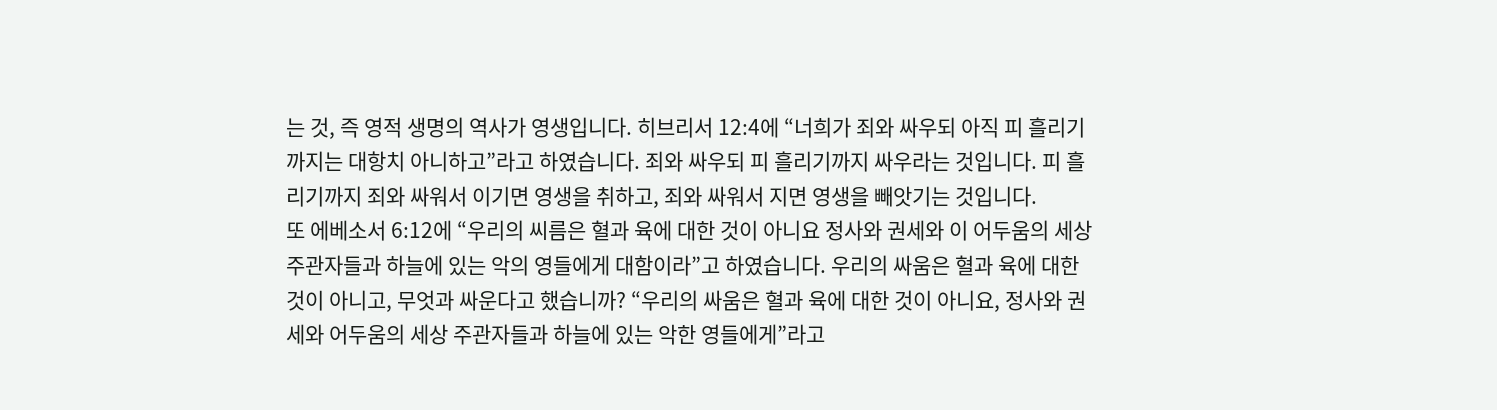는 것, 즉 영적 생명의 역사가 영생입니다. 히브리서 12:4에 “너희가 죄와 싸우되 아직 피 흘리기까지는 대항치 아니하고”라고 하였습니다. 죄와 싸우되 피 흘리기까지 싸우라는 것입니다. 피 흘리기까지 죄와 싸워서 이기면 영생을 취하고, 죄와 싸워서 지면 영생을 빼앗기는 것입니다.
또 에베소서 6:12에 “우리의 씨름은 혈과 육에 대한 것이 아니요 정사와 권세와 이 어두움의 세상 주관자들과 하늘에 있는 악의 영들에게 대함이라”고 하였습니다. 우리의 싸움은 혈과 육에 대한 것이 아니고, 무엇과 싸운다고 했습니까? “우리의 싸움은 혈과 육에 대한 것이 아니요, 정사와 권세와 어두움의 세상 주관자들과 하늘에 있는 악한 영들에게”라고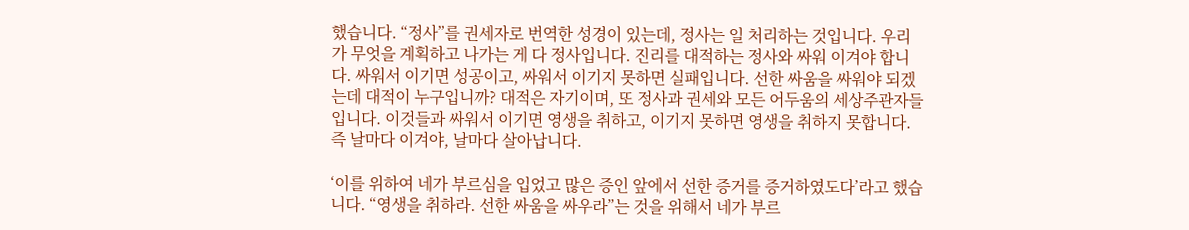했습니다. “정사”를 권세자로 번역한 성경이 있는데, 정사는 일 처리하는 것입니다. 우리가 무엇을 계획하고 나가는 게 다 정사입니다. 진리를 대적하는 정사와 싸워 이겨야 합니다. 싸워서 이기면 성공이고, 싸워서 이기지 못하면 실패입니다. 선한 싸움을 싸워야 되겠는데 대적이 누구입니까? 대적은 자기이며, 또 정사과 권세와 모든 어두움의 세상주관자들입니다. 이것들과 싸워서 이기면 영생을 취하고, 이기지 못하면 영생을 취하지 못합니다. 즉 날마다 이겨야, 날마다 살아납니다.

‘이를 위하여 네가 부르심을 입었고 많은 증인 앞에서 선한 증거를 증거하였도다’라고 했습니다. “영생을 취하라. 선한 싸움을 싸우라”는 것을 위해서 네가 부르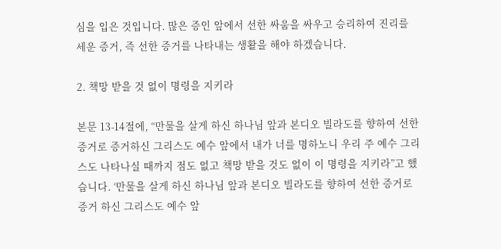심을 입은 것입니다. 많은 증인 앞에서 선한 싸움을 싸우고 승리하여 진리를 세운 증거, 즉 선한 증거를 나타내는 생활을 해야 하겠습니다.

2. 책망 받을 것 없이 명령을 지키라

본문 13-14절에, “만물을 살게 하신 하나님 앞과 본디오 빌라도를 향하여 선한 증거로 증거하신 그리스도 예수 앞에서 내가 너를 명하노니 우리 주 예수 그리스도 나타나실 때까지 점도 없고 책망 받을 것도 없이 이 명령을 지키라”고 했습니다. ‘만물을 살게 하신 하나님 앞과 본디오 빌라도를 향하여 선한 증거로 증거 하신 그리스도 예수 앞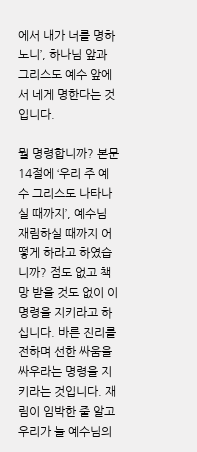에서 내가 너를 명하노니’, 하나님 앞과 그리스도 예수 앞에서 네게 명한다는 것입니다.

뭘 명령합니까? 본문 14절에 ‘우리 주 예수 그리스도 나타나실 때까지’, 예수님 재림하실 때까지 어떻게 하라고 하였습니까? 점도 없고 책망 받을 것도 없이 이 명령을 지키라고 하십니다. 바른 진리를 전하며 선한 싸움을 싸우라는 명령을 지키라는 것입니다. 재림이 임박한 줄 알고 우리가 늘 예수님의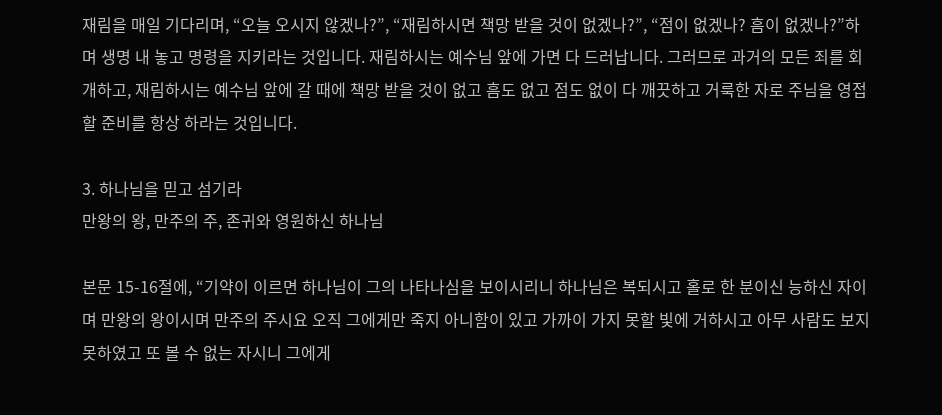재림을 매일 기다리며, “오늘 오시지 않겠나?”, “재림하시면 책망 받을 것이 없겠나?”, “점이 없겠나? 흠이 없겠나?”하며 생명 내 놓고 명령을 지키라는 것입니다. 재림하시는 예수님 앞에 가면 다 드러납니다. 그러므로 과거의 모든 죄를 회개하고, 재림하시는 예수님 앞에 갈 때에 책망 받을 것이 없고 흠도 없고 점도 없이 다 깨끗하고 거룩한 자로 주님을 영접할 준비를 항상 하라는 것입니다.

3. 하나님을 믿고 섬기라
만왕의 왕, 만주의 주, 존귀와 영원하신 하나님

본문 15-16절에, “기약이 이르면 하나님이 그의 나타나심을 보이시리니 하나님은 복되시고 홀로 한 분이신 능하신 자이며 만왕의 왕이시며 만주의 주시요 오직 그에게만 죽지 아니함이 있고 가까이 가지 못할 빛에 거하시고 아무 사람도 보지 못하였고 또 볼 수 없는 자시니 그에게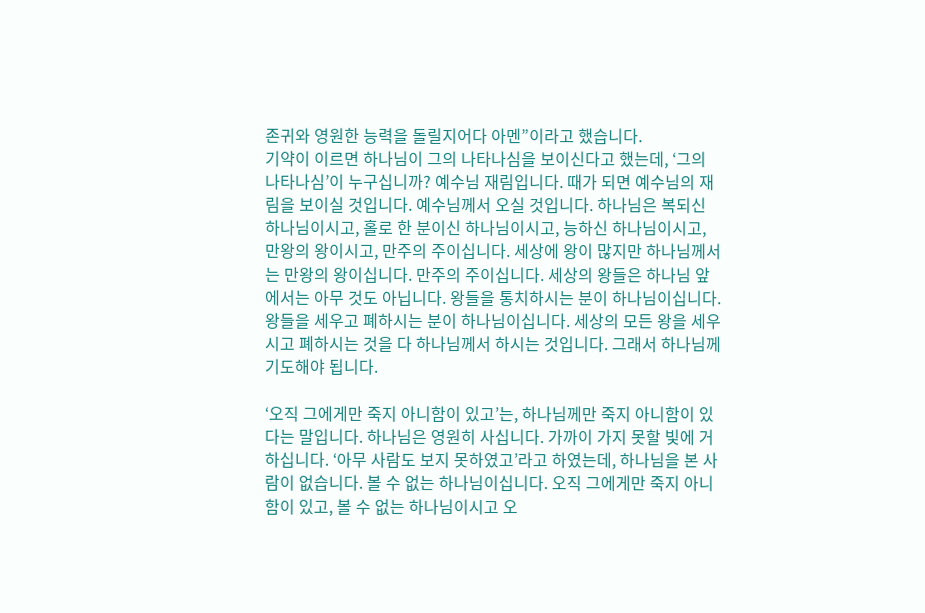존귀와 영원한 능력을 돌릴지어다 아멘”이라고 했습니다.
기약이 이르면 하나님이 그의 나타나심을 보이신다고 했는데, ‘그의 나타나심’이 누구십니까? 예수님 재림입니다. 때가 되면 예수님의 재림을 보이실 것입니다. 예수님께서 오실 것입니다. 하나님은 복되신 하나님이시고, 홀로 한 분이신 하나님이시고, 능하신 하나님이시고, 만왕의 왕이시고, 만주의 주이십니다. 세상에 왕이 많지만 하나님께서는 만왕의 왕이십니다. 만주의 주이십니다. 세상의 왕들은 하나님 앞에서는 아무 것도 아닙니다. 왕들을 통치하시는 분이 하나님이십니다. 왕들을 세우고 폐하시는 분이 하나님이십니다. 세상의 모든 왕을 세우시고 폐하시는 것을 다 하나님께서 하시는 것입니다. 그래서 하나님께 기도해야 됩니다.

‘오직 그에게만 죽지 아니함이 있고’는, 하나님께만 죽지 아니함이 있다는 말입니다. 하나님은 영원히 사십니다. 가까이 가지 못할 빛에 거하십니다. ‘아무 사람도 보지 못하였고’라고 하였는데, 하나님을 본 사람이 없습니다. 볼 수 없는 하나님이십니다. 오직 그에게만 죽지 아니함이 있고, 볼 수 없는 하나님이시고 오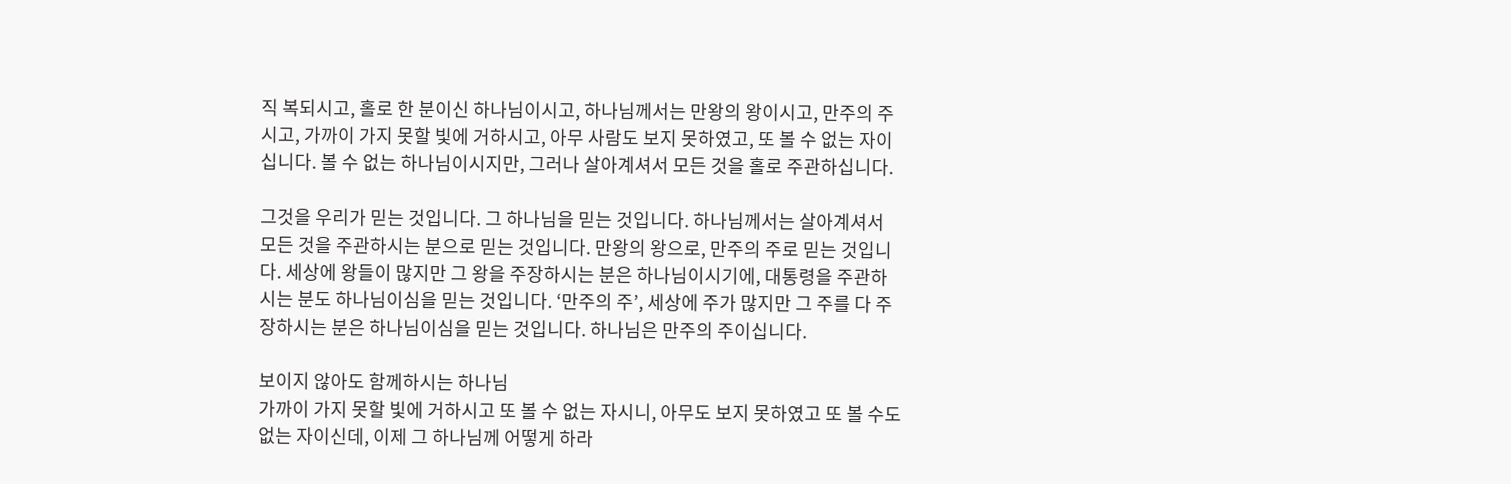직 복되시고, 홀로 한 분이신 하나님이시고, 하나님께서는 만왕의 왕이시고, 만주의 주시고, 가까이 가지 못할 빛에 거하시고, 아무 사람도 보지 못하였고, 또 볼 수 없는 자이십니다. 볼 수 없는 하나님이시지만, 그러나 살아계셔서 모든 것을 홀로 주관하십니다.

그것을 우리가 믿는 것입니다. 그 하나님을 믿는 것입니다. 하나님께서는 살아계셔서 모든 것을 주관하시는 분으로 믿는 것입니다. 만왕의 왕으로, 만주의 주로 믿는 것입니다. 세상에 왕들이 많지만 그 왕을 주장하시는 분은 하나님이시기에, 대통령을 주관하시는 분도 하나님이심을 믿는 것입니다. ‘만주의 주’, 세상에 주가 많지만 그 주를 다 주장하시는 분은 하나님이심을 믿는 것입니다. 하나님은 만주의 주이십니다.

보이지 않아도 함께하시는 하나님
가까이 가지 못할 빛에 거하시고 또 볼 수 없는 자시니, 아무도 보지 못하였고 또 볼 수도 없는 자이신데, 이제 그 하나님께 어떻게 하라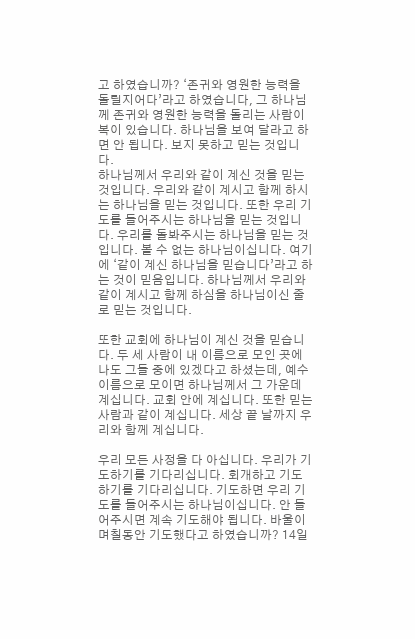고 하였습니까? ‘존귀와 영원한 능력을 돌릴지어다’라고 하였습니다, 그 하나님께 존귀와 영원한 능력을 돌리는 사람이 복이 있습니다. 하나님을 보여 달라고 하면 안 됩니다. 보지 못하고 믿는 것입니다.
하나님께서 우리와 같이 계신 것을 믿는 것입니다. 우리와 같이 계시고 함께 하시는 하나님을 믿는 것입니다. 또한 우리 기도를 들어주시는 하나님을 믿는 것입니다. 우리를 돌봐주시는 하나님을 믿는 것입니다. 볼 수 없는 하나님이십니다. 여기에 ‘같이 계신 하나님을 믿습니다’라고 하는 것이 믿음입니다. 하나님께서 우리와 같이 계시고 함께 하심을 하나님이신 줄로 믿는 것입니다.

또한 교회에 하나님이 계신 것을 믿습니다. 두 세 사람이 내 이름으로 모인 곳에 나도 그들 중에 있겠다고 하셨는데, 예수 이름으로 모이면 하나님께서 그 가운데 계십니다. 교회 안에 계십니다. 또한 믿는 사람과 같이 계십니다. 세상 끝 날까지 우리와 함께 계십니다.

우리 모든 사정을 다 아십니다. 우리가 기도하기를 기다리십니다. 회개하고 기도하기를 기다리십니다. 기도하면 우리 기도를 들어주시는 하나님이십니다. 안 들어주시면 계속 기도해야 됩니다. 바울이 며칠동안 기도했다고 하였습니까? 14일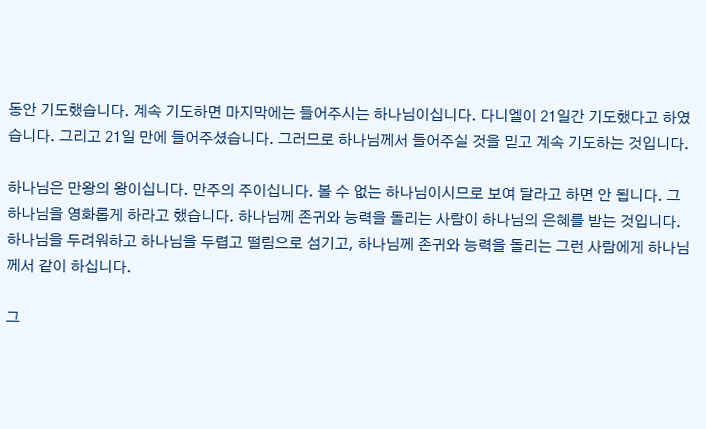동안 기도했습니다. 계속 기도하면 마지막에는 들어주시는 하나님이십니다. 다니엘이 21일간 기도했다고 하였습니다. 그리고 21일 만에 들어주셨습니다. 그러므로 하나님께서 들어주실 것을 믿고 계속 기도하는 것입니다.

하나님은 만왕의 왕이십니다. 만주의 주이십니다. 볼 수 없는 하나님이시므로 보여 달라고 하면 안 됩니다. 그 하나님을 영화롭게 하라고 했습니다. 하나님께 존귀와 능력을 돌리는 사람이 하나님의 은혜를 받는 것입니다. 하나님을 두려워하고 하나님을 두렵고 떨림으로 섬기고, 하나님께 존귀와 능력을 돌리는 그런 사람에게 하나님께서 같이 하십니다.

그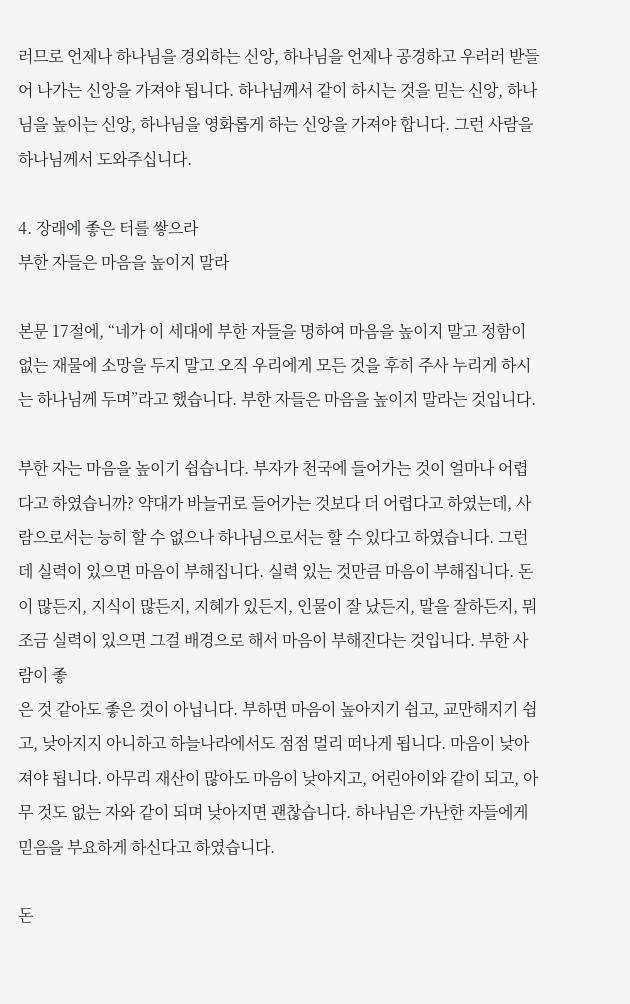러므로 언제나 하나님을 경외하는 신앙, 하나님을 언제나 공경하고 우러러 받들어 나가는 신앙을 가져야 됩니다. 하나님께서 같이 하시는 것을 믿는 신앙, 하나님을 높이는 신앙, 하나님을 영화롭게 하는 신앙을 가져야 합니다. 그런 사람을 하나님께서 도와주십니다.

4. 장래에 좋은 터를 쌓으라
부한 자들은 마음을 높이지 말라

본문 17절에, “네가 이 세대에 부한 자들을 명하여 마음을 높이지 말고 정함이 없는 재물에 소망을 두지 말고 오직 우리에게 모든 것을 후히 주사 누리게 하시는 하나님께 두며”라고 했습니다. 부한 자들은 마음을 높이지 말라는 것입니다.

부한 자는 마음을 높이기 쉽습니다. 부자가 천국에 들어가는 것이 얼마나 어렵다고 하였습니까? 약대가 바늘귀로 들어가는 것보다 더 어렵다고 하였는데, 사람으로서는 능히 할 수 없으나 하나님으로서는 할 수 있다고 하였습니다. 그런데 실력이 있으면 마음이 부해집니다. 실력 있는 것만큼 마음이 부해집니다. 돈이 많든지, 지식이 많든지, 지혜가 있든지, 인물이 잘 났든지, 말을 잘하든지, 뭐 조금 실력이 있으면 그걸 배경으로 해서 마음이 부해진다는 것입니다. 부한 사람이 좋
은 것 같아도 좋은 것이 아닙니다. 부하면 마음이 높아지기 쉽고, 교만해지기 쉽고, 낮아지지 아니하고 하늘나라에서도 점점 멀리 떠나게 됩니다. 마음이 낮아져야 됩니다. 아무리 재산이 많아도 마음이 낮아지고, 어린아이와 같이 되고, 아무 것도 없는 자와 같이 되며 낮아지면 괜찮습니다. 하나님은 가난한 자들에게 믿음을 부요하게 하신다고 하였습니다.

돈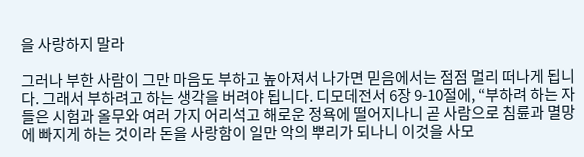을 사랑하지 말라

그러나 부한 사람이 그만 마음도 부하고 높아져서 나가면 믿음에서는 점점 멀리 떠나게 됩니다. 그래서 부하려고 하는 생각을 버려야 됩니다. 디모데전서 6장 9-10절에, “부하려 하는 자들은 시험과 올무와 여러 가지 어리석고 해로운 정욕에 떨어지나니 곧 사람으로 침륜과 멸망에 빠지게 하는 것이라 돈을 사랑함이 일만 악의 뿌리가 되나니 이것을 사모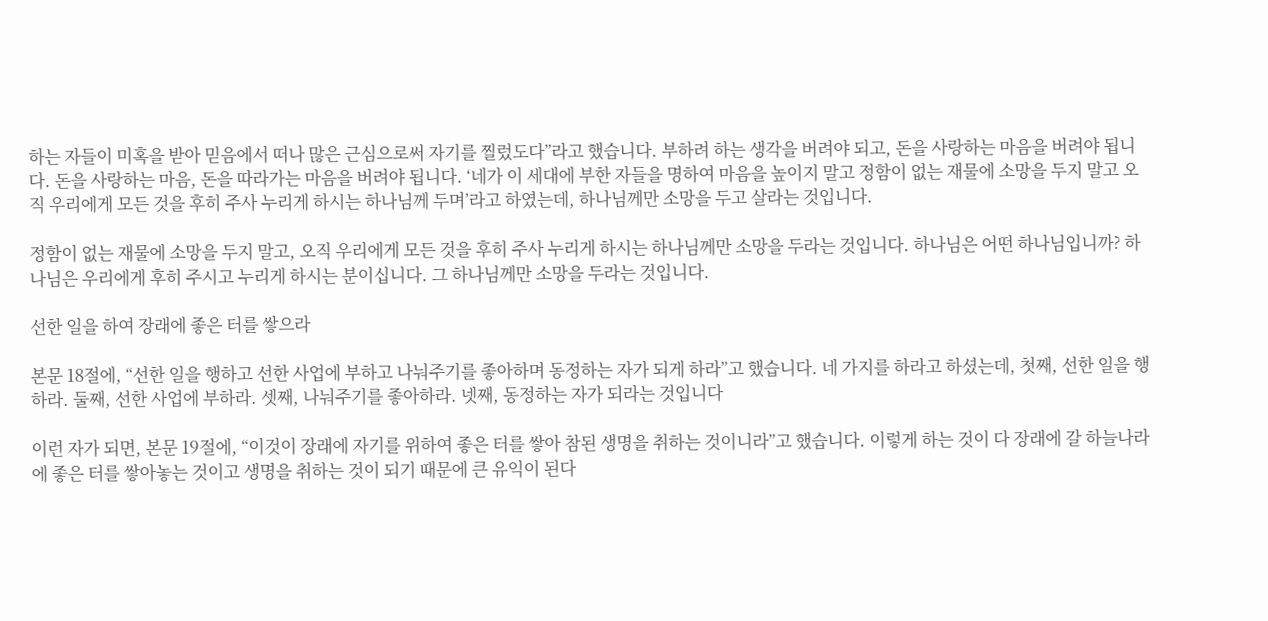하는 자들이 미혹을 받아 믿음에서 떠나 많은 근심으로써 자기를 찔렀도다”라고 했습니다. 부하려 하는 생각을 버려야 되고, 돈을 사랑하는 마음을 버려야 됩니다. 돈을 사랑하는 마음, 돈을 따라가는 마음을 버려야 됩니다. ‘네가 이 세대에 부한 자들을 명하여 마음을 높이지 말고 정함이 없는 재물에 소망을 두지 말고 오직 우리에게 모든 것을 후히 주사 누리게 하시는 하나님께 두며’라고 하였는데, 하나님께만 소망을 두고 살라는 것입니다.

정함이 없는 재물에 소망을 두지 말고, 오직 우리에게 모든 것을 후히 주사 누리게 하시는 하나님께만 소망을 두라는 것입니다. 하나님은 어떤 하나님입니까? 하나님은 우리에게 후히 주시고 누리게 하시는 분이십니다. 그 하나님께만 소망을 두라는 것입니다.

선한 일을 하여 장래에 좋은 터를 쌓으라

본문 18절에, “선한 일을 행하고 선한 사업에 부하고 나눠주기를 좋아하며 동정하는 자가 되게 하라”고 했습니다. 네 가지를 하라고 하셨는데, 첫째, 선한 일을 행하라. 둘째, 선한 사업에 부하라. 셋째, 나눠주기를 좋아하라. 넷째, 동정하는 자가 되라는 것입니다

이런 자가 되면, 본문 19절에, “이것이 장래에 자기를 위하여 좋은 터를 쌓아 참된 생명을 취하는 것이니라”고 했습니다. 이렇게 하는 것이 다 장래에 갈 하늘나라에 좋은 터를 쌓아놓는 것이고 생명을 취하는 것이 되기 때문에 큰 유익이 된다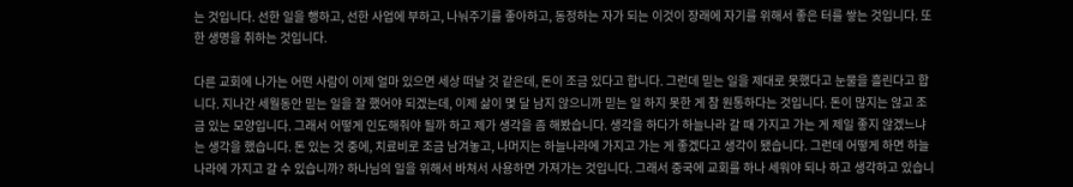는 것입니다. 선한 일을 행하고, 선한 사업에 부하고, 나눠주기를 좋아하고, 동정하는 자가 되는 이것이 장래에 자기를 위해서 좋은 터를 쌓는 것입니다. 또한 생명을 취하는 것입니다.

다른 교회에 나가는 어떤 사람이 이제 얼마 있으면 세상 떠날 것 같은데, 돈이 조금 있다고 합니다. 그런데 믿는 일을 제대로 못했다고 눈물을 흘린다고 합니다. 지나간 세월동안 믿는 일을 잘 했어야 되겠는데, 이제 삶이 몇 달 남지 않으니까 믿는 일 하지 못한 게 참 원통하다는 것입니다. 돈이 많지는 않고 조금 있는 모양입니다. 그래서 어떻게 인도해줘야 될까 하고 제가 생각을 좀 해봤습니다. 생각을 하다가 하늘나라 갈 때 가지고 가는 게 제일 좋지 않겠느냐는 생각을 했습니다. 돈 있는 것 중에, 치료비로 조금 남겨놓고, 나머지는 하늘나라에 가지고 가는 게 좋겠다고 생각이 됐습니다. 그런데 어떻게 하면 하늘나라에 가지고 갈 수 있습니까? 하나님의 일을 위해서 바쳐서 사용하면 가져가는 것입니다. 그래서 중국에 교회를 하나 세워야 되나 하고 생각하고 있습니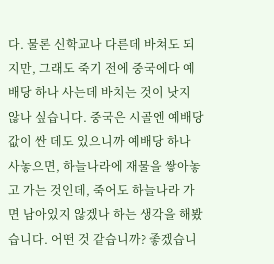다. 물론 신학교나 다른데 바쳐도 되지만, 그래도 죽기 전에 중국에다 예배당 하나 사는데 바치는 것이 낫지 않나 싶습니다. 중국은 시골엔 예배당 값이 싼 데도 있으니까 예배당 하나 사놓으면, 하늘나라에 재물을 쌓아놓고 가는 것인데, 죽어도 하늘나라 가면 남아있지 않겠나 하는 생각을 해봤습니다. 어떤 것 같습니까? 좋겠습니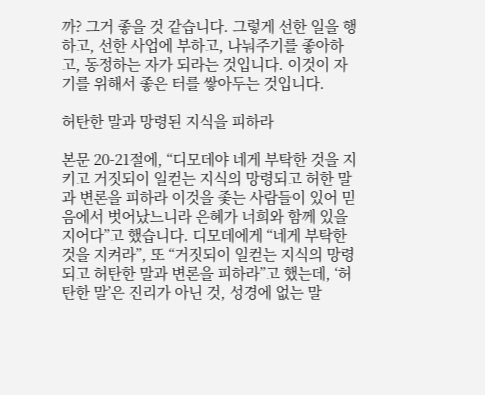까? 그거 좋을 것 같습니다. 그렇게 선한 일을 행하고, 선한 사업에 부하고, 나눠주기를 좋아하고, 동정하는 자가 되라는 것입니다. 이것이 자기를 위해서 좋은 터를 쌓아두는 것입니다.

허탄한 말과 망령된 지식을 피하라

본문 20-21절에, “디모데야 네게 부탁한 것을 지키고 거짓되이 일컫는 지식의 망령되고 허한 말과 변론을 피하라 이것을 좇는 사람들이 있어 믿음에서 벗어났느니라 은혜가 너희와 함께 있을지어다”고 했습니다. 디모데에게 “네게 부탁한 것을 지켜라”, 또 “거짓되이 일컫는 지식의 망령되고 허탄한 말과 변론을 피하라”고 했는데, ‘허탄한 말’은 진리가 아닌 것, 성경에 없는 말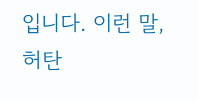입니다. 이런 말, 허탄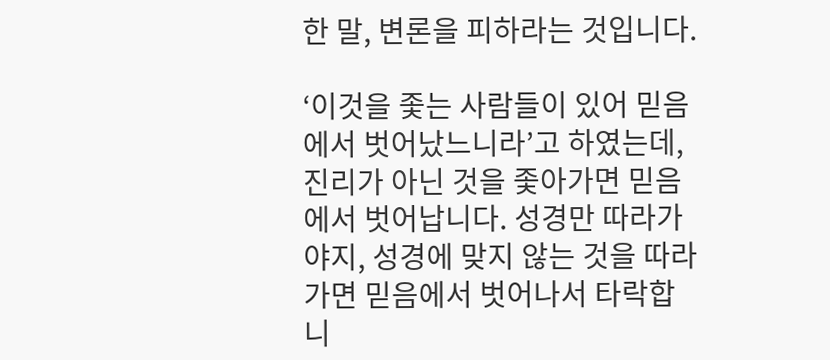한 말, 변론을 피하라는 것입니다.

‘이것을 좇는 사람들이 있어 믿음에서 벗어났느니라’고 하였는데, 진리가 아닌 것을 좇아가면 믿음에서 벗어납니다. 성경만 따라가야지, 성경에 맞지 않는 것을 따라가면 믿음에서 벗어나서 타락합니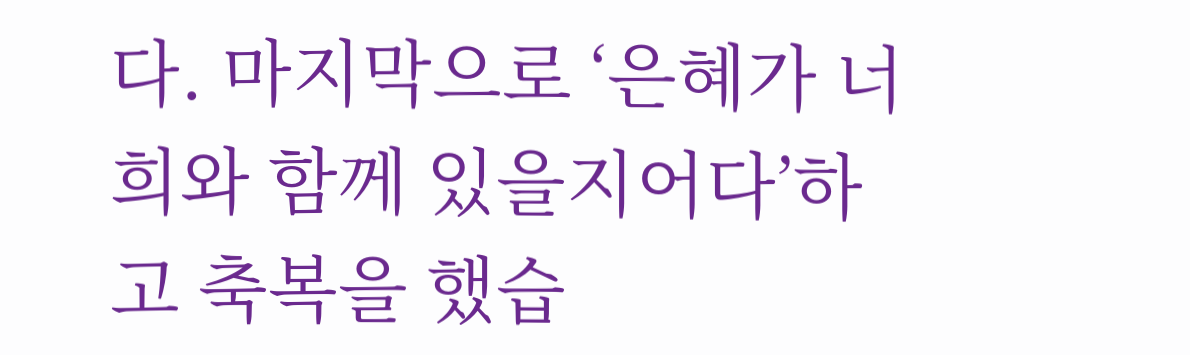다. 마지막으로 ‘은혜가 너희와 함께 있을지어다’하고 축복을 했습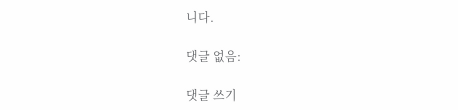니다.

댓글 없음:

댓글 쓰기